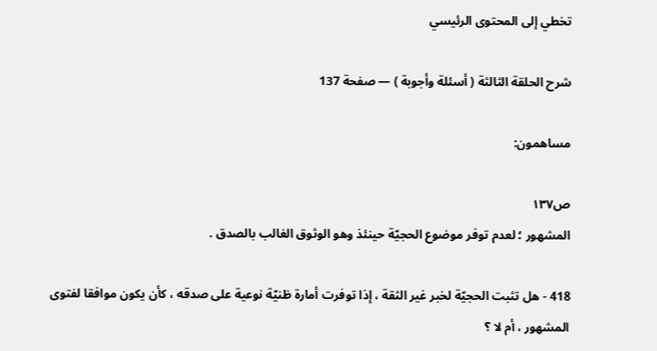تخطي إلى المحتوى الرئيسي

شرح الحلقة الثالثة ( أسئلة وأجوبة ) — صفحة 137

مساهمون:

ص١٣٧
المشهور ؛ لعدم توفر موضوع الحجيّة حينئذ وهو الوثوق الغالب بالصدق .

418 - هل تثبت الحجيّة لخبر غير الثقة ، إذا توفرت أمارة ظنيّة نوعية على صدقه ، كأن يكون موافقا لفتوى المشهور ، أم لا ؟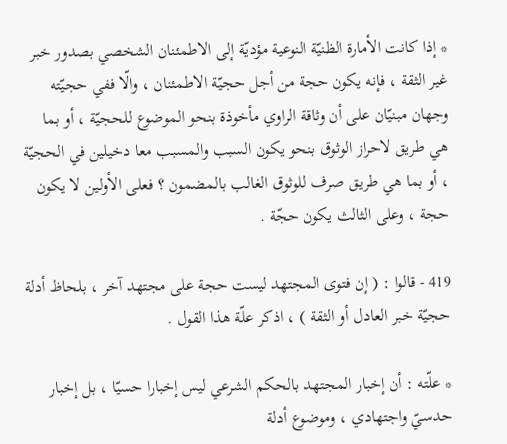* إذا كانت الأمارة الظنيّة النوعية مؤديّة إلى الاطمئنان الشخصي بصدور خبر غير الثقة ، فإنه يكون حجة من أجل حجيّة الاطمئنان ، والّا ففي حجيّته وجهان مبنيّان على أن وثاقة الراوي مأخوذة بنحو الموضوع للحجيّة ، أو بما هي طريق لاحراز الوثوق بنحو يكون السبب والمسبب معا دخيلين في الحجيّة ، أو بما هي طريق صرف للوثوق الغالب بالمضمون ؟ فعلى الأولين لا يكون حجة ، وعلى الثالث يكون حجّة .

419 - قالوا : ( إن فتوى المجتهد ليست حجة على مجتهد آخر ، بلحاظ أدلة حجيّة خبر العادل أو الثقة ) ، اذكر علّة هذا القول .

* علّته : أن إخبار المجتهد بالحكم الشرعي ليس إخبارا حسيّا ، بل إخبار حدسيّ واجتهادي ، وموضوع أدلة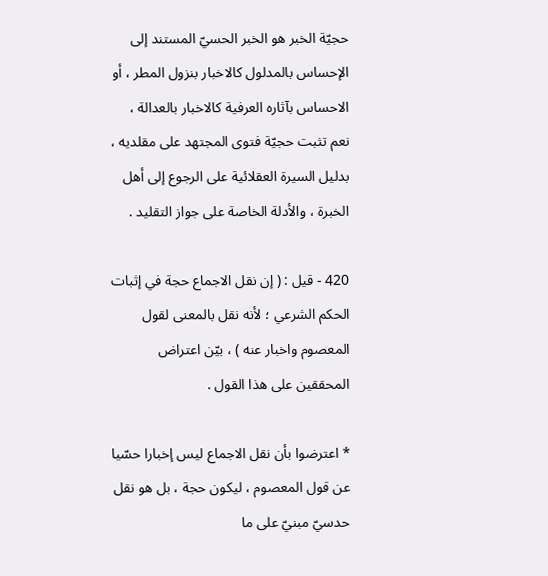حجيّة الخبر هو الخبر الحسيّ المستند إلى الإحساس بالمدلول كالاخبار بنزول المطر ، أو الاحساس بآثاره العرفية كالاخبار بالعدالة ، نعم تثبت حجيّة فتوى المجتهد على مقلديه ، بدليل السيرة العقلائية على الرجوع إلى أهل الخبرة ، والأدلة الخاصة على جواز التقليد .

420 - قيل : ( إن نقل الاجماع حجة في إثبات الحكم الشرعي ؛ لأنه نقل بالمعنى لقول المعصوم واخبار عنه ) ، بيّن اعتراض المحققين على هذا القول .

* اعترضوا بأن نقل الاجماع ليس إخبارا حسّيا عن قول المعصوم ، ليكون حجة ، بل هو نقل حدسيّ مبنيّ على ما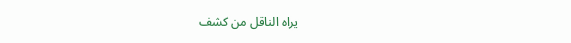يراه الناقل من كشف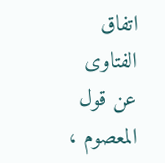اتفاق الفتاوى عن قول المعصوم ،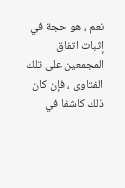نعم ، هو حجة في إثبات اتفاق المجمعين على تلك الفتاوى ، فإن كان ذلك كاشفا في